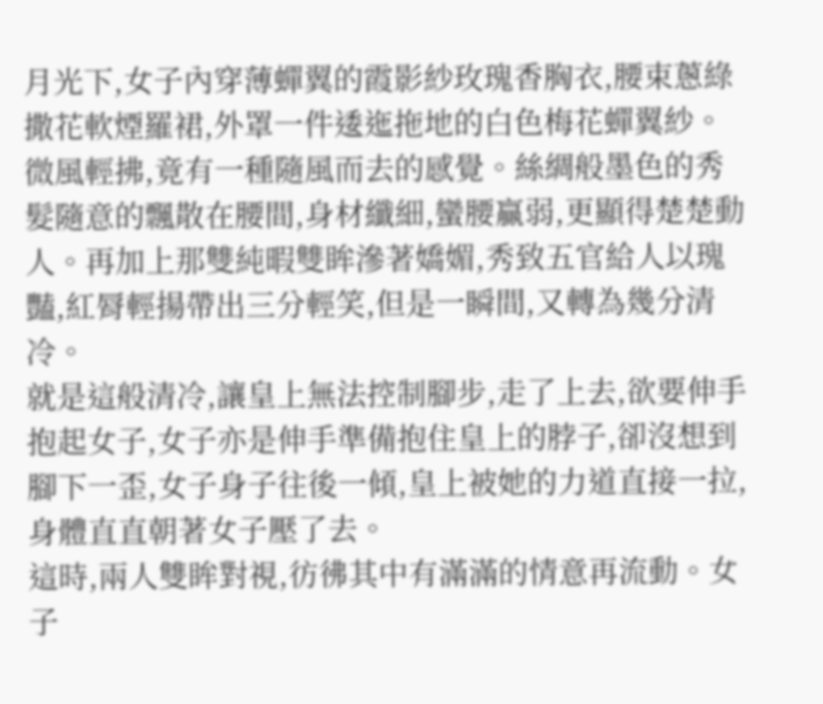月光下,女子內穿薄蟬翼的霞影紗玫瑰香胸衣,腰束蔥綠撒花軟煙羅裙,外罩一件逶迤拖地的白色梅花蟬翼紗。微風輕拂,竟有一種隨風而去的感覺。絲綢般墨色的秀髮隨意的飄散在腰間,身材纖細,蠻腰贏弱,更顯得楚楚動人。再加上那雙純暇雙眸滲著嬌媚,秀致五官給人以瑰豔,紅脣輕揚帶出三分輕笑,但是一瞬間,又轉為幾分清冷。
就是這般清冷,讓皇上無法控制腳步,走了上去,欲要伸手抱起女子,女子亦是伸手準備抱住皇上的脖子,卻沒想到腳下一歪,女子身子往後一傾,皇上被她的力道直接一拉,身體直直朝著女子壓了去。
這時,兩人雙眸對視,彷彿其中有滿滿的情意再流動。女子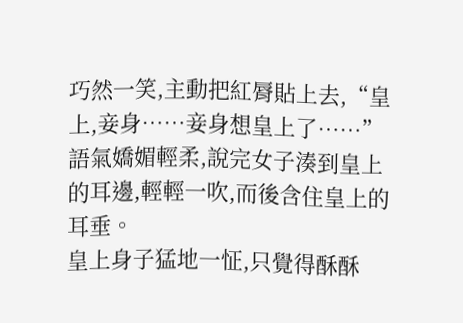巧然一笑,主動把紅脣貼上去,“皇上,妾身……妾身想皇上了……”語氣嬌媚輕柔,說完女子湊到皇上的耳邊,輕輕一吹,而後含住皇上的耳垂。
皇上身子猛地一怔,只覺得酥酥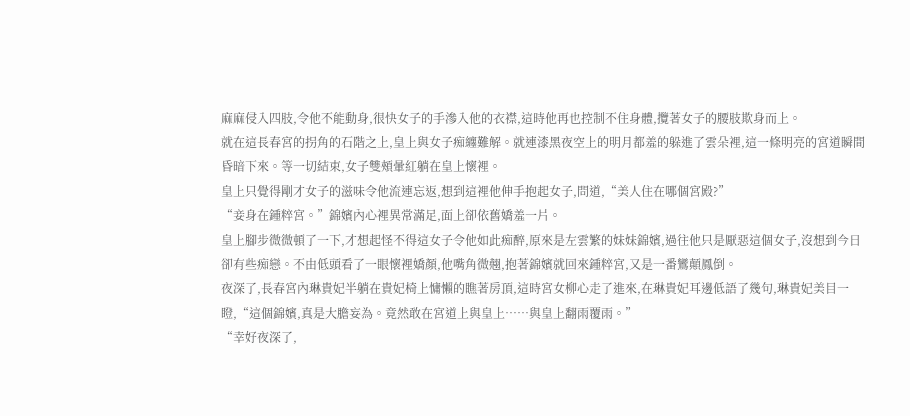麻麻侵入四肢,令他不能動身,很快女子的手滲入他的衣襟,這時他再也控制不住身體,攬著女子的腰肢欺身而上。
就在這長春宮的拐角的石階之上,皇上與女子痴纏難解。就連漆黑夜空上的明月都羞的躲進了雲朵裡,這一條明亮的宮道瞬間昏暗下來。等一切結束,女子雙頰暈紅躺在皇上懷裡。
皇上只覺得剛才女子的滋味令他流連忘返,想到這裡他伸手抱起女子,問道,“美人住在哪個宮殿?”
“妾身在鍾粹宮。”錦嬪內心裡異常滿足,面上卻依舊嬌羞一片。
皇上腳步微微頓了一下,才想起怪不得這女子令他如此痴醉,原來是左雲繁的妹妹錦嬪,過往他只是厭惡這個女子,沒想到今日卻有些痴戀。不由低頭看了一眼懷裡嬌顏,他嘴角微翹,抱著錦嬪就回來鍾粹宮,又是一番鸞顛鳳倒。
夜深了,長春宮內琳貴妃半躺在貴妃椅上慵懶的瞧著房頂,這時宮女柳心走了進來,在琳貴妃耳邊低語了幾句,琳貴妃美目一瞪,“這個錦嬪,真是大膽妄為。竟然敢在宮道上與皇上……與皇上翻雨覆雨。”
“幸好夜深了,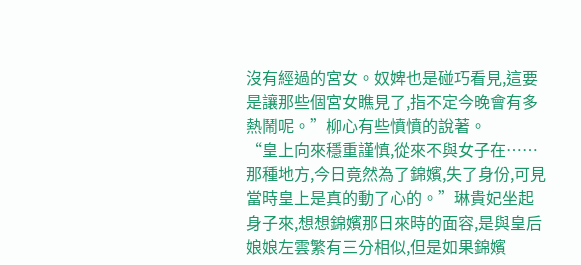沒有經過的宮女。奴婢也是碰巧看見,這要是讓那些個宮女瞧見了,指不定今晚會有多熱鬧呢。”柳心有些憤憤的說著。
“皇上向來穩重謹慎,從來不與女子在……那種地方,今日竟然為了錦嬪,失了身份,可見當時皇上是真的動了心的。”琳貴妃坐起身子來,想想錦嬪那日來時的面容,是與皇后娘娘左雲繁有三分相似,但是如果錦嬪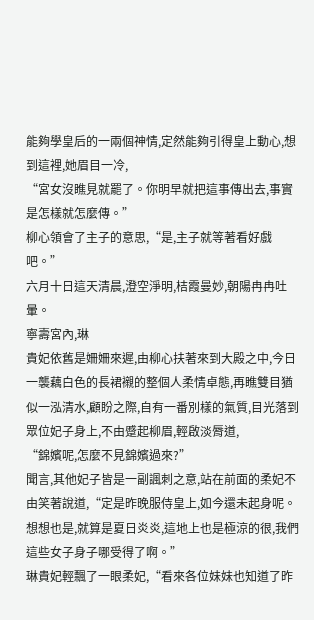能夠學皇后的一兩個神情,定然能夠引得皇上動心,想到這裡,她眉目一冷,
“宮女沒瞧見就罷了。你明早就把這事傳出去,事實是怎樣就怎麼傳。”
柳心領會了主子的意思,“是,主子就等著看好戲吧。”
六月十日這天清晨,澄空淨明,桔霞曼妙,朝陽冉冉吐暈。
寧壽宮內,琳
貴妃依舊是姍姍來遲,由柳心扶著來到大殿之中,今日一襲藕白色的長裙襯的整個人柔情卓態,再瞧雙目猶似一泓清水,顧盼之際,自有一番別樣的氣質,目光落到眾位妃子身上,不由蹙起柳眉,輕啟淡脣道,
“錦嬪呢,怎麼不見錦嬪過來?”
聞言,其他妃子皆是一副諷刺之意,站在前面的柔妃不由笑著說道,“定是昨晚服侍皇上,如今還未起身呢。想想也是,就算是夏日炎炎,這地上也是極涼的很,我們這些女子身子哪受得了啊。”
琳貴妃輕飄了一眼柔妃,“看來各位妹妹也知道了昨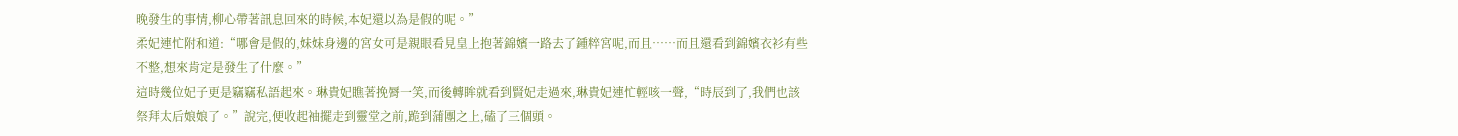晚發生的事情,柳心帶著訊息回來的時候,本妃還以為是假的呢。”
柔妃連忙附和道:“哪會是假的,妹妹身邊的宮女可是親眼看見皇上抱著錦嬪一路去了鍾粹宮呢,而且……而且還看到錦嬪衣衫有些不整,想來肯定是發生了什麼。”
這時幾位妃子更是竊竊私語起來。琳貴妃瞧著挽脣一笑,而後轉眸就看到賢妃走過來,琳貴妃連忙輕咳一聲,“時辰到了,我們也該祭拜太后娘娘了。”說完,便收起袖擺走到靈堂之前,跪到蒲團之上,磕了三個頭。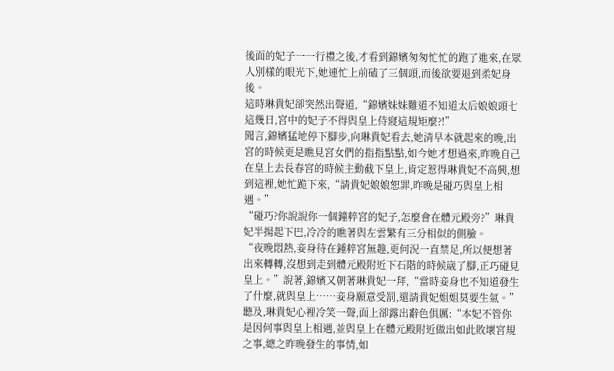後面的妃子一一行禮之後,才看到錦嬪匆匆忙忙的跑了進來,在眾人別樣的眼光下,她連忙上前磕了三個頭,而後欲要退到柔妃身後。
這時琳貴妃卻突然出聲道,“錦嬪妹妹難道不知道太后娘娘頭七這幾日,宮中的妃子不得與皇上侍寢這規矩麼?!”
聞言,錦嬪猛地停下腳步,向琳貴妃看去,她清早本就起來的晚,出宮的時候更是瞧見宮女們的指指點點,如今她才想過來,昨晚自己在皇上去長春宮的時候主動截下皇上,肯定惹得琳貴妃不高興,想到這裡,她忙跪下來,“請貴妃娘娘恕罪,昨晚是碰巧與皇上相遇。”
“碰巧?你說說你一個鐘粹宮的妃子,怎麼會在體元殿旁?”琳貴妃半揚起下巴,冷冷的瞧著與左雲繁有三分相似的側臉。
“夜晚悶熱,妾身待在鍾粹宮無趣,更何況一直禁足,所以便想著出來轉轉,沒想到走到體元殿附近下石階的時候崴了腳,正巧碰見皇上。”說著,錦嬪又朝著琳貴妃一拜,“當時妾身也不知道發生了什麼,就與皇上……妾身願意受罰,還請貴妃姐姐莫要生氣。”
聽及,琳貴妃心裡冷笑一聲,面上卻露出辭色俱厲:“本妃不管你是因何事與皇上相遇,並與皇上在體元殿附近做出如此敗壞宮規之事,總之昨晚發生的事情,如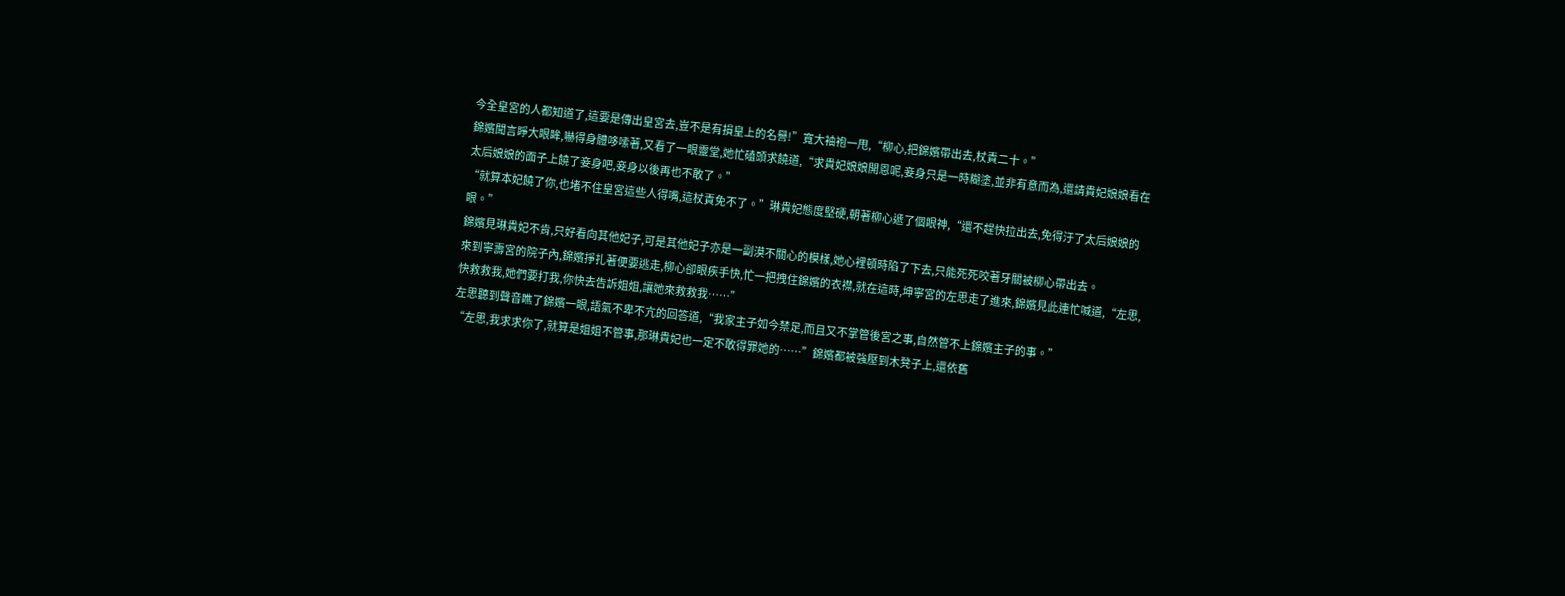今全皇宮的人都知道了,這要是傳出皇宮去,豈不是有損皇上的名譽!”寬大袖袍一甩,“柳心,把錦嬪帶出去,杖責二十。”
錦嬪聞言睜大眼眸,嚇得身體哆嗦著,又看了一眼靈堂,她忙磕頭求饒道,“求貴妃娘娘開恩呢,妾身只是一時糊塗,並非有意而為,還請貴妃娘娘看在太后娘娘的面子上饒了妾身吧,妾身以後再也不敢了。”
“就算本妃饒了你,也堵不住皇宮這些人得嘴,這杖責免不了。”琳貴妃態度堅硬,朝著柳心遞了個眼神,“還不趕快拉出去,免得汙了太后娘娘的眼。”
錦嬪見琳貴妃不肯,只好看向其他妃子,可是其他妃子亦是一副漠不關心的模樣,她心裡頓時陷了下去,只能死死咬著牙關被柳心帶出去。
來到寧壽宮的院子內,錦嬪掙扎著便要逃走,柳心卻眼疾手快,忙一把拽住錦嬪的衣襟,就在這時,坤寧宮的左思走了進來,錦嬪見此連忙喊道,“左思,快救救我,她們要打我,你快去告訴姐姐,讓她來救救我……”
左思聽到聲音瞧了錦嬪一眼,語氣不卑不亢的回答道,“我家主子如今禁足,而且又不掌管後宮之事,自然管不上錦嬪主子的事。”
“左思,我求求你了,就算是姐姐不管事,那琳貴妃也一定不敢得罪她的……”錦嬪都被強壓到木凳子上,還依舊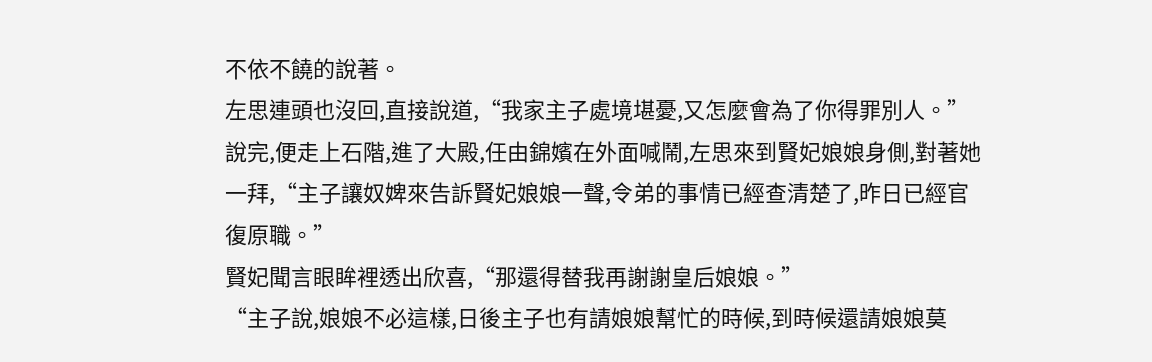不依不饒的說著。
左思連頭也沒回,直接說道,“我家主子處境堪憂,又怎麼會為了你得罪別人。”說完,便走上石階,進了大殿,任由錦嬪在外面喊鬧,左思來到賢妃娘娘身側,對著她一拜,“主子讓奴婢來告訴賢妃娘娘一聲,令弟的事情已經查清楚了,昨日已經官復原職。”
賢妃聞言眼眸裡透出欣喜,“那還得替我再謝謝皇后娘娘。”
“主子說,娘娘不必這樣,日後主子也有請娘娘幫忙的時候,到時候還請娘娘莫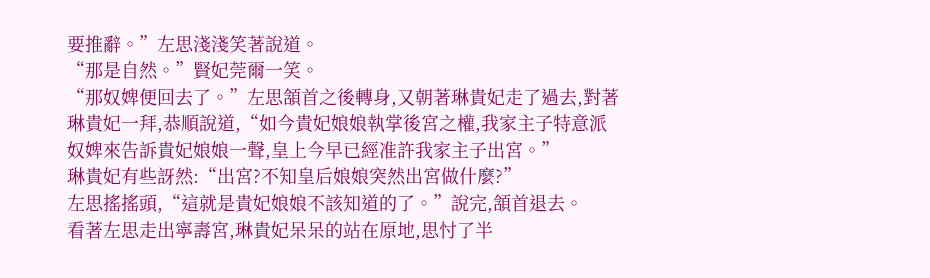要推辭。”左思淺淺笑著說道。
“那是自然。”賢妃莞爾一笑。
“那奴婢便回去了。”左思頷首之後轉身,又朝著琳貴妃走了過去,對著琳貴妃一拜,恭順說道,“如今貴妃娘娘執掌後宮之權,我家主子特意派奴婢來告訴貴妃娘娘一聲,皇上今早已經准許我家主子出宮。”
琳貴妃有些訝然:“出宮?不知皇后娘娘突然出宮做什麼?”
左思搖搖頭,“這就是貴妃娘娘不該知道的了。”說完,頷首退去。
看著左思走出寧壽宮,琳貴妃呆呆的站在原地,思忖了半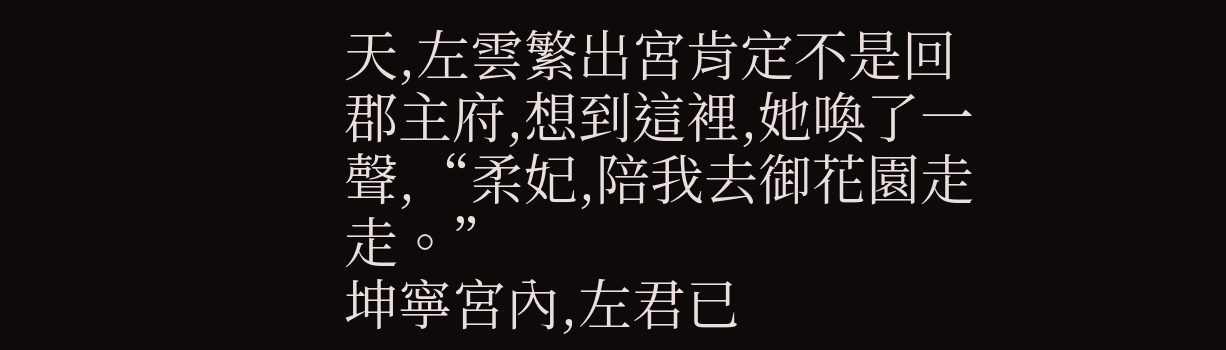天,左雲繁出宮肯定不是回郡主府,想到這裡,她喚了一聲,“柔妃,陪我去御花園走走。”
坤寧宮內,左君已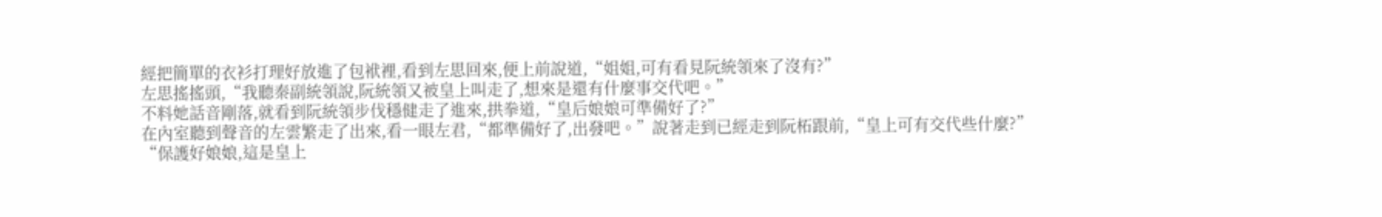經把簡單的衣衫打理好放進了包袱裡,看到左思回來,便上前說道,“姐姐,可有看見阮統領來了沒有?”
左思搖搖頭,“我聽秦副統領說,阮統領又被皇上叫走了,想來是還有什麼事交代吧。”
不料她話音剛落,就看到阮統領步伐穩健走了進來,拱拳道,“皇后娘娘可準備好了?”
在內室聽到聲音的左雲繁走了出來,看一眼左君,“都準備好了,出發吧。”說著走到已經走到阮柘跟前,“皇上可有交代些什麼?”
“保護好娘娘,這是皇上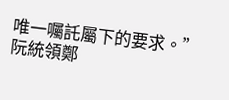唯一囑託屬下的要求。”阮統領鄭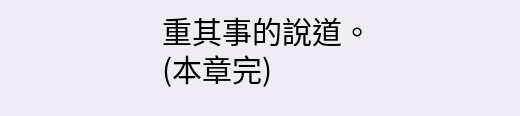重其事的說道。
(本章完)